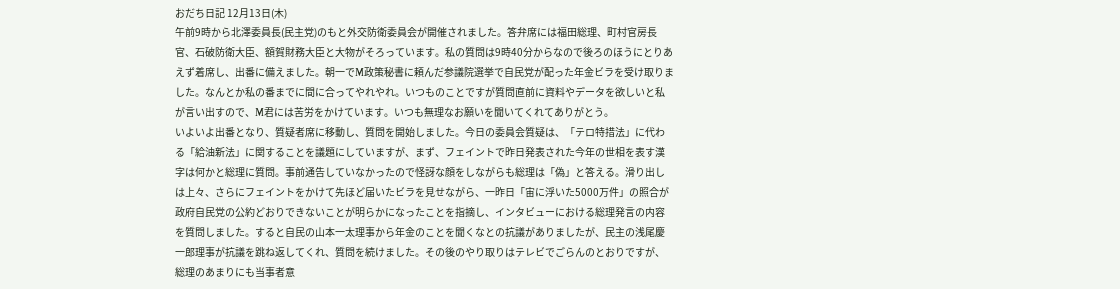おだち日記 12月13日(木)
午前9時から北澤委員長(民主党)のもと外交防衛委員会が開催されました。答弁席には福田総理、町村官房長官、石破防衛大臣、額賀財務大臣と大物がそろっています。私の質問は9時40分からなので後ろのほうにとりあえず着席し、出番に備えました。朝一でM政策秘書に頼んだ参議院選挙で自民党が配った年金ビラを受け取りました。なんとか私の番までに間に合ってやれやれ。いつものことですが質問直前に資料やデータを欲しいと私が言い出すので、M君には苦労をかけています。いつも無理なお願いを聞いてくれてありがとう。
いよいよ出番となり、質疑者席に移動し、質問を開始しました。今日の委員会質疑は、「テロ特措法」に代わる「給油新法」に関することを議題にしていますが、まず、フェイントで昨日発表された今年の世相を表す漢字は何かと総理に質問。事前通告していなかったので怪訝な顔をしながらも総理は「偽」と答える。滑り出しは上々、さらにフェイントをかけて先ほど届いたビラを見せながら、一昨日「宙に浮いた5000万件」の照合が政府自民党の公約どおりできないことが明らかになったことを指摘し、インタビューにおける総理発言の内容を質問しました。すると自民の山本一太理事から年金のことを聞くなとの抗議がありましたが、民主の浅尾慶一郎理事が抗議を跳ね返してくれ、質問を続けました。その後のやり取りはテレビでごらんのとおりですが、総理のあまりにも当事者意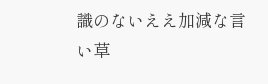識のないええ加減な言い草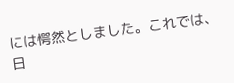には愕然としました。これでは、日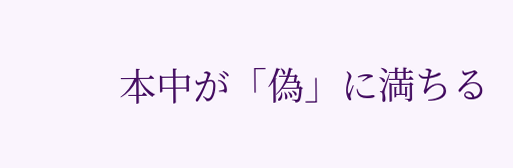本中が「偽」に満ちる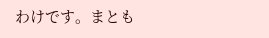わけです。まとも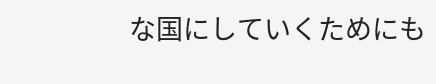な国にしていくためにも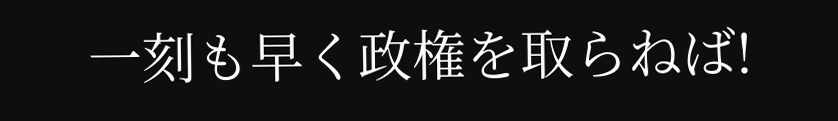一刻も早く政権を取らねば!